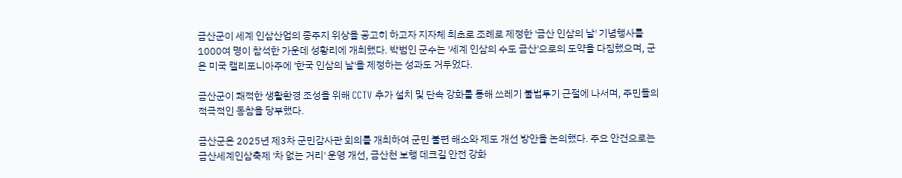금산군이 세계 인삼산업의 종주지 위상을 공고히 하고자 지자체 최초로 조례로 제정한 '금산 인삼의 날' 기념행사를 1000여 명이 참석한 가운데 성황리에 개최했다. 박범인 군수는 '세계 인삼의 수도 금산'으로의 도약을 다짐했으며, 군은 미국 캘리포니아주에 '한국 인삼의 날'을 제정하는 성과도 거두었다.

금산군이 쾌적한 생활환경 조성을 위해 CCTV 추가 설치 및 단속 강화를 통해 쓰레기 불법투기 근절에 나서며, 주민들의 적극적인 동참을 당부했다.

금산군은 2025년 제3차 군민감사관 회의를 개최하여 군민 불편 해소와 제도 개선 방안을 논의했다. 주요 안건으로는 금산세계인삼축제 '차 없는 거리' 운영 개선, 금산천 보행 데크길 안전 강화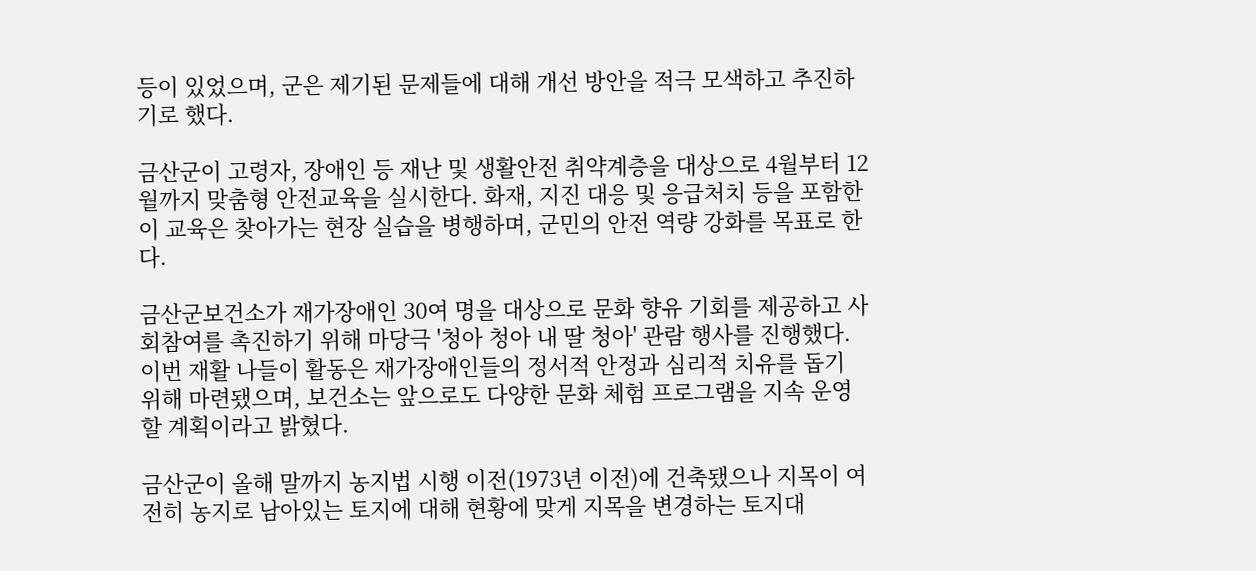등이 있었으며, 군은 제기된 문제들에 대해 개선 방안을 적극 모색하고 추진하기로 했다.

금산군이 고령자, 장애인 등 재난 및 생활안전 취약계층을 대상으로 4월부터 12월까지 맞춤형 안전교육을 실시한다. 화재, 지진 대응 및 응급처치 등을 포함한 이 교육은 찾아가는 현장 실습을 병행하며, 군민의 안전 역량 강화를 목표로 한다.

금산군보건소가 재가장애인 30여 명을 대상으로 문화 향유 기회를 제공하고 사회참여를 촉진하기 위해 마당극 '청아 청아 내 딸 청아' 관람 행사를 진행했다. 이번 재활 나들이 활동은 재가장애인들의 정서적 안정과 심리적 치유를 돕기 위해 마련됐으며, 보건소는 앞으로도 다양한 문화 체험 프로그램을 지속 운영할 계획이라고 밝혔다.

금산군이 올해 말까지 농지법 시행 이전(1973년 이전)에 건축됐으나 지목이 여전히 농지로 남아있는 토지에 대해 현황에 맞게 지목을 변경하는 토지대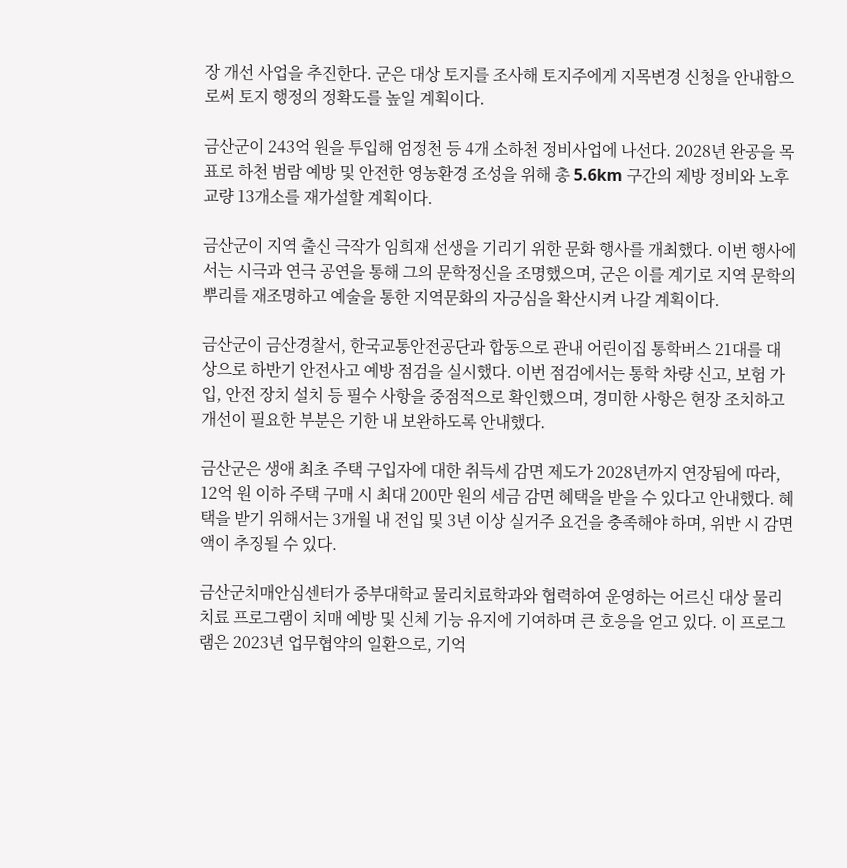장 개선 사업을 추진한다. 군은 대상 토지를 조사해 토지주에게 지목변경 신청을 안내함으로써 토지 행정의 정확도를 높일 계획이다.

금산군이 243억 원을 투입해 엄정천 등 4개 소하천 정비사업에 나선다. 2028년 완공을 목표로 하천 범람 예방 및 안전한 영농환경 조성을 위해 총 5.6km 구간의 제방 정비와 노후 교량 13개소를 재가설할 계획이다.

금산군이 지역 출신 극작가 임희재 선생을 기리기 위한 문화 행사를 개최했다. 이번 행사에서는 시극과 연극 공연을 통해 그의 문학정신을 조명했으며, 군은 이를 계기로 지역 문학의 뿌리를 재조명하고 예술을 통한 지역문화의 자긍심을 확산시켜 나갈 계획이다.

금산군이 금산경찰서, 한국교통안전공단과 합동으로 관내 어린이집 통학버스 21대를 대상으로 하반기 안전사고 예방 점검을 실시했다. 이번 점검에서는 통학 차량 신고, 보험 가입, 안전 장치 설치 등 필수 사항을 중점적으로 확인했으며, 경미한 사항은 현장 조치하고 개선이 필요한 부분은 기한 내 보완하도록 안내했다.

금산군은 생애 최초 주택 구입자에 대한 취득세 감면 제도가 2028년까지 연장됨에 따라, 12억 원 이하 주택 구매 시 최대 200만 원의 세금 감면 혜택을 받을 수 있다고 안내했다. 혜택을 받기 위해서는 3개월 내 전입 및 3년 이상 실거주 요건을 충족해야 하며, 위반 시 감면액이 추징될 수 있다.

금산군치매안심센터가 중부대학교 물리치료학과와 협력하여 운영하는 어르신 대상 물리치료 프로그램이 치매 예방 및 신체 기능 유지에 기여하며 큰 호응을 얻고 있다. 이 프로그램은 2023년 업무협약의 일환으로, 기억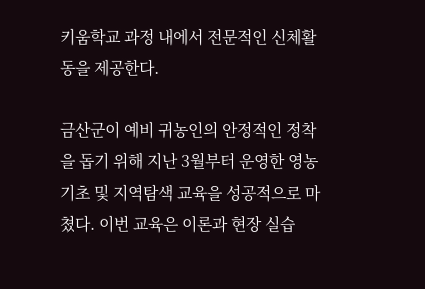키움학교 과정 내에서 전문적인 신체활동을 제공한다.

금산군이 예비 귀농인의 안정적인 정착을 돕기 위해 지난 3월부터 운영한 영농기초 및 지역탐색 교육을 성공적으로 마쳤다. 이번 교육은 이론과 현장 실습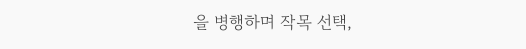을 병행하며 작목 선택,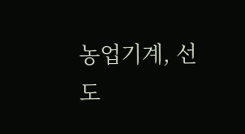농업기계, 선도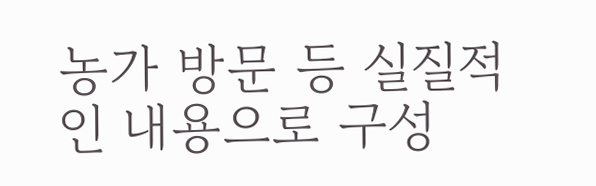농가 방문 등 실질적인 내용으로 구성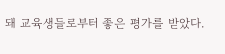돼 교육생들로부터 좋은 평가를 받았다.